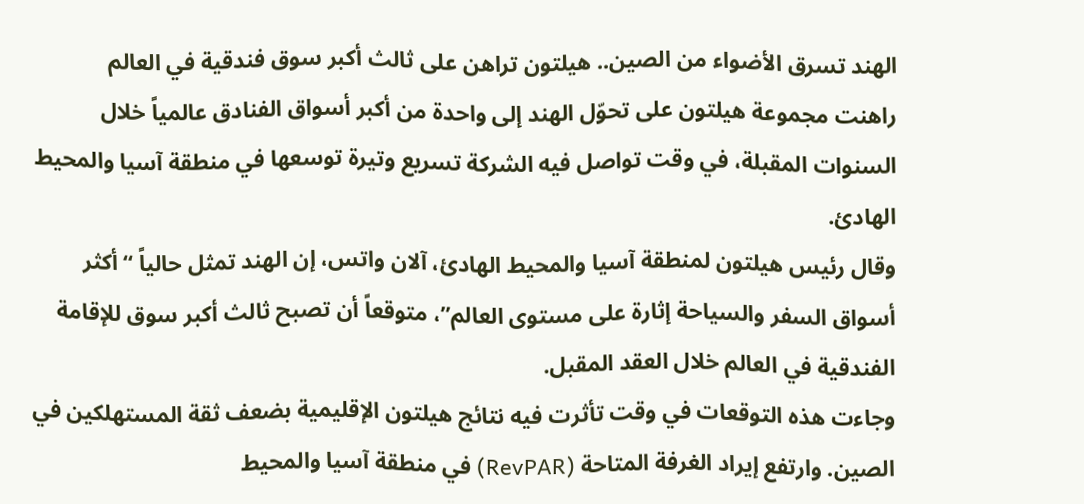الهند تسرق الأضواء من الصين.. هيلتون تراهن على ثالث أكبر سوق فندقية في العالم
راهنت مجموعة هيلتون على تحوّل الهند إلى واحدة من أكبر أسواق الفنادق عالمياً خلال السنوات المقبلة، في وقت تواصل فيه الشركة تسريع وتيرة توسعها في منطقة آسيا والمحيط الهادئ.
وقال رئيس هيلتون لمنطقة آسيا والمحيط الهادئ، آلان واتس، إن الهند تمثل حالياً “أكثر أسواق السفر والسياحة إثارة على مستوى العالم”، متوقعاً أن تصبح ثالث أكبر سوق للإقامة الفندقية في العالم خلال العقد المقبل.
وجاءت هذه التوقعات في وقت تأثرت فيه نتائج هيلتون الإقليمية بضعف ثقة المستهلكين في الصين. وارتفع إيراد الغرفة المتاحة (RevPAR) في منطقة آسيا والمحيط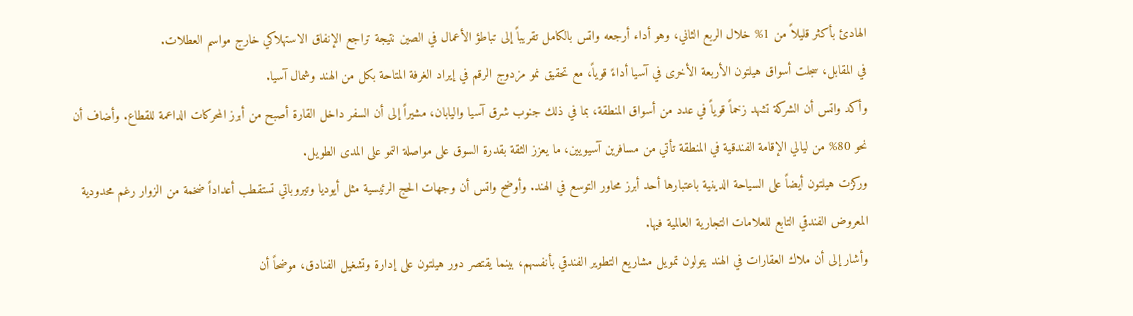الهادئ بأكثر قليلاً من 1% خلال الربع الثاني، وهو أداء أرجعه واتس بالكامل تقريباً إلى تباطؤ الأعمال في الصين نتيجة تراجع الإنفاق الاستهلاكي خارج مواسم العطلات.
في المقابل، سجلت أسواق هيلتون الأربعة الأخرى في آسيا أداءً قوياً، مع تحقيق نمو مزدوج الرقم في إيراد الغرفة المتاحة بكل من الهند وشمال آسيا.
وأكد واتس أن الشركة تشهد زخماً قوياً في عدد من أسواق المنطقة، بما في ذلك جنوب شرق آسيا واليابان، مشيراً إلى أن السفر داخل القارة أصبح من أبرز المحركات الداعمة للقطاع. وأضاف أن نحو 80% من ليالي الإقامة الفندقية في المنطقة تأتي من مسافرين آسيويين، ما يعزز الثقة بقدرة السوق على مواصلة النمو على المدى الطويل.
وركزت هيلتون أيضاً على السياحة الدينية باعتبارها أحد أبرز محاور التوسع في الهند. وأوضح واتس أن وجهات الحج الرئيسية مثل أيوديا وتيروباتي تستقطب أعداداً ضخمة من الزوار رغم محدودية المعروض الفندقي التابع للعلامات التجارية العالمية فيها.
وأشار إلى أن ملاك العقارات في الهند يتولون تمويل مشاريع التطوير الفندقي بأنفسهم، بينما يقتصر دور هيلتون على إدارة وتشغيل الفنادق، موضحاً أن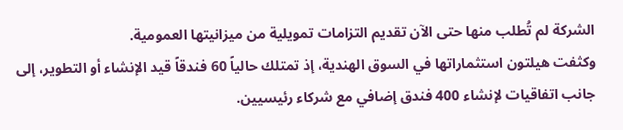الشركة لم تُطلب منها حتى الآن تقديم التزامات تمويلية من ميزانيتها العمومية.
وكثفت هيلتون استثماراتها في السوق الهندية، إذ تمتلك حالياً 60 فندقاً قيد الإنشاء أو التطوير، إلى جانب اتفاقيات لإنشاء 400 فندق إضافي مع شركاء رئيسيين.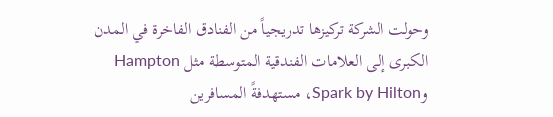وحولت الشركة تركيزها تدريجياً من الفنادق الفاخرة في المدن الكبرى إلى العلامات الفندقية المتوسطة مثل Hampton وSpark by Hilton، مستهدفةً المسافرين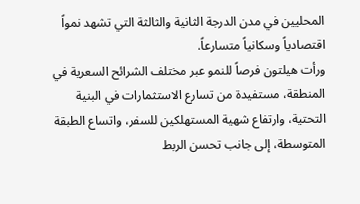المحليين في مدن الدرجة الثانية والثالثة التي تشهد نمواً اقتصادياً وسكانياً متسارعاً.
ورأت هيلتون فرصاً للنمو عبر مختلف الشرائح السعرية في المنطقة، مستفيدة من تسارع الاستثمارات في البنية التحتية، وارتفاع شهية المستهلكين للسفر، واتساع الطبقة المتوسطة، إلى جانب تحسن الربط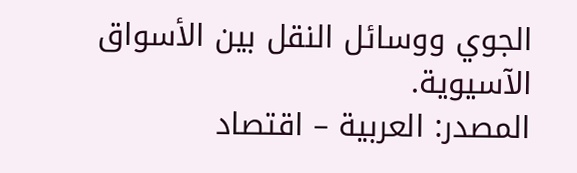الجوي ووسائل النقل بين الأسواق الآسيوية.
المصدر: العربية – اقتصاد